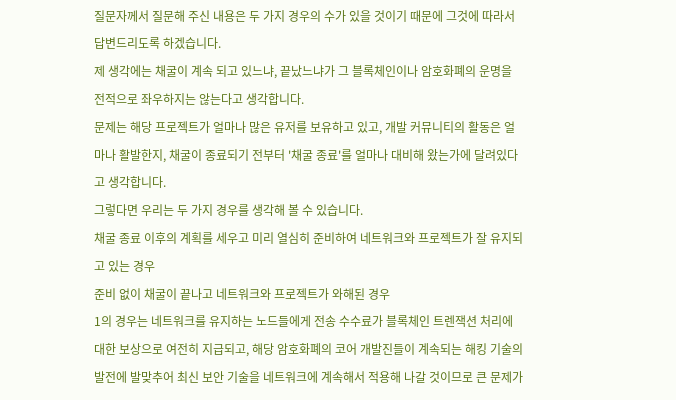질문자께서 질문해 주신 내용은 두 가지 경우의 수가 있을 것이기 때문에 그것에 따라서 답변드리도록 하겠습니다.
제 생각에는 채굴이 계속 되고 있느냐, 끝났느냐가 그 블록체인이나 암호화폐의 운명을 전적으로 좌우하지는 않는다고 생각합니다.
문제는 해당 프로젝트가 얼마나 많은 유저를 보유하고 있고, 개발 커뮤니티의 활동은 얼마나 활발한지, 채굴이 종료되기 전부터 '채굴 종료'를 얼마나 대비해 왔는가에 달려있다고 생각합니다.
그렇다면 우리는 두 가지 경우를 생각해 볼 수 있습니다.
채굴 종료 이후의 계획를 세우고 미리 열심히 준비하여 네트워크와 프로젝트가 잘 유지되고 있는 경우
준비 없이 채굴이 끝나고 네트워크와 프로젝트가 와해된 경우
1의 경우는 네트워크를 유지하는 노드들에게 전송 수수료가 블록체인 트렌잭션 처리에 대한 보상으로 여전히 지급되고, 해당 암호화폐의 코어 개발진들이 계속되는 해킹 기술의 발전에 발맞추어 최신 보안 기술을 네트워크에 계속해서 적용해 나갈 것이므로 큰 문제가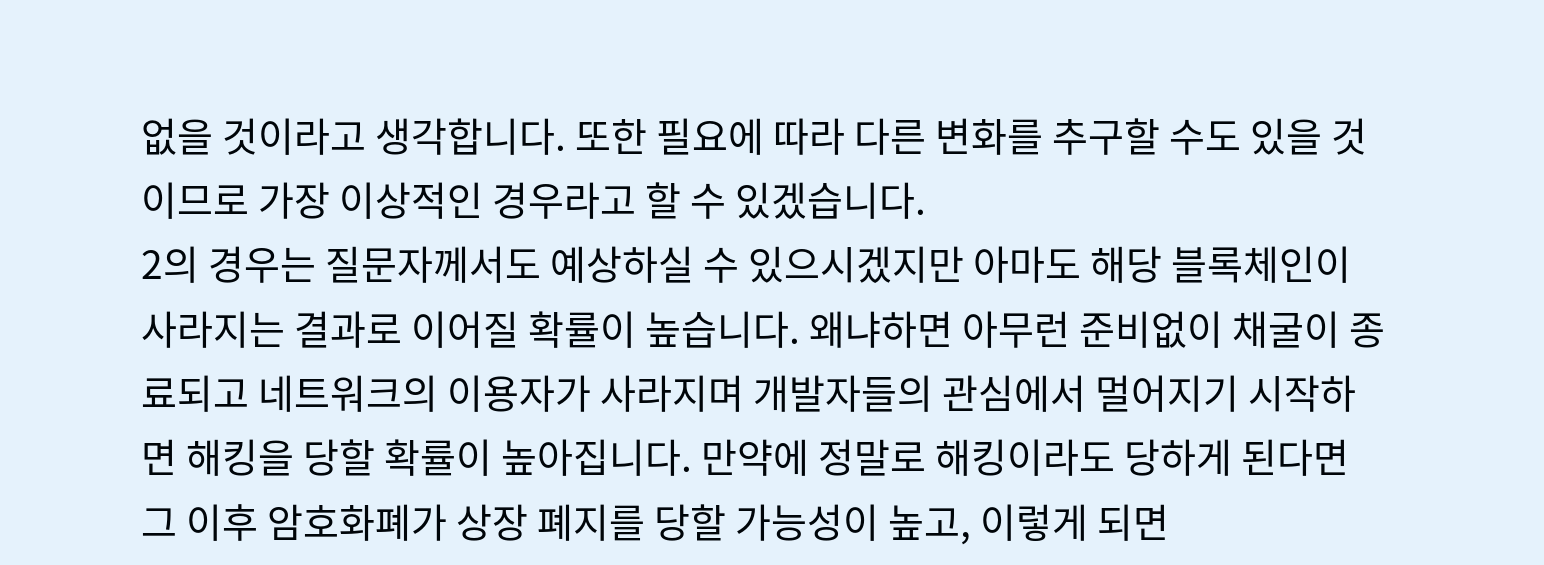없을 것이라고 생각합니다. 또한 필요에 따라 다른 변화를 추구할 수도 있을 것이므로 가장 이상적인 경우라고 할 수 있겠습니다.
2의 경우는 질문자께서도 예상하실 수 있으시겠지만 아마도 해당 블록체인이 사라지는 결과로 이어질 확률이 높습니다. 왜냐하면 아무런 준비없이 채굴이 종료되고 네트워크의 이용자가 사라지며 개발자들의 관심에서 멀어지기 시작하면 해킹을 당할 확률이 높아집니다. 만약에 정말로 해킹이라도 당하게 된다면 그 이후 암호화폐가 상장 폐지를 당할 가능성이 높고, 이렇게 되면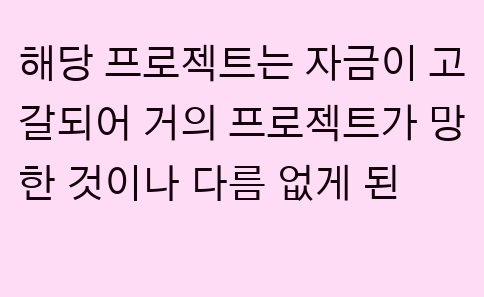해당 프로젝트는 자금이 고갈되어 거의 프로젝트가 망한 것이나 다름 없게 된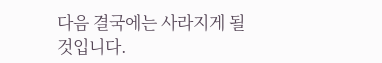다음 결국에는 사라지게 될 것입니다.